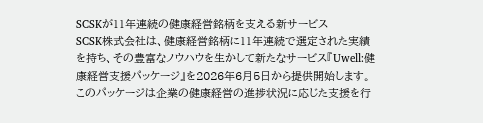SCSKが11年連続の健康経営銘柄を支える新サービス
SCSK株式会社は、健康経営銘柄に11年連続で選定された実績を持ち、その豊富なノウハウを生かして新たなサービス『Uwell:健康経営支援パッケージ』を2026年6月5日から提供開始します。このパッケージは企業の健康経営の進捗状況に応じた支援を行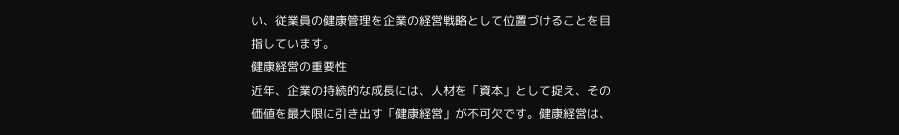い、従業員の健康管理を企業の経営戦略として位置づけることを目指しています。
健康経営の重要性
近年、企業の持続的な成長には、人材を「資本」として捉え、その価値を最大限に引き出す「健康経営」が不可欠です。健康経営は、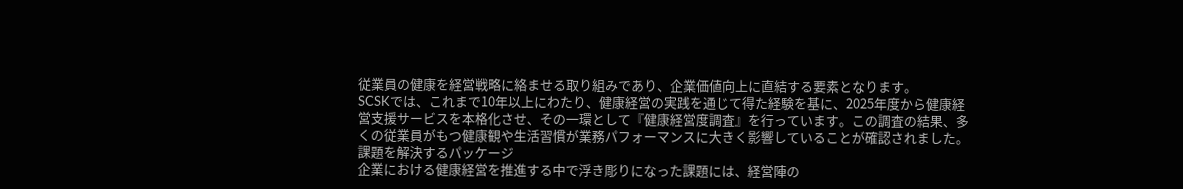従業員の健康を経営戦略に絡ませる取り組みであり、企業価値向上に直結する要素となります。
SCSKでは、これまで10年以上にわたり、健康経営の実践を通じて得た経験を基に、2025年度から健康経営支援サービスを本格化させ、その一環として『健康経営度調査』を行っています。この調査の結果、多くの従業員がもつ健康観や生活習慣が業務パフォーマンスに大きく影響していることが確認されました。
課題を解決するパッケージ
企業における健康経営を推進する中で浮き彫りになった課題には、経営陣の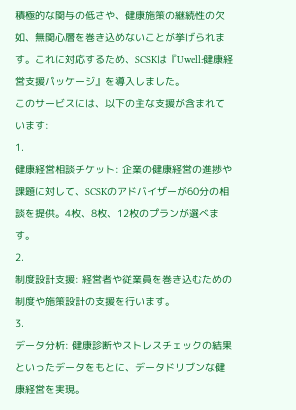積極的な関与の低さや、健康施策の継続性の欠如、無関心層を巻き込めないことが挙げられます。これに対応するため、SCSKは『Uwell:健康経営支援パッケージ』を導入しました。
このサービスには、以下の主な支援が含まれています:
1.
健康経営相談チケット: 企業の健康経営の進捗や課題に対して、SCSKのアドバイザーが60分の相談を提供。4枚、8枚、12枚のプランが選べます。
2.
制度設計支援: 経営者や従業員を巻き込むための制度や施策設計の支援を行います。
3.
データ分析: 健康診断やストレスチェックの結果といったデータをもとに、データドリブンな健康経営を実現。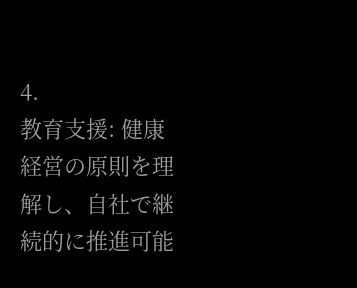4.
教育支援: 健康経営の原則を理解し、自社で継続的に推進可能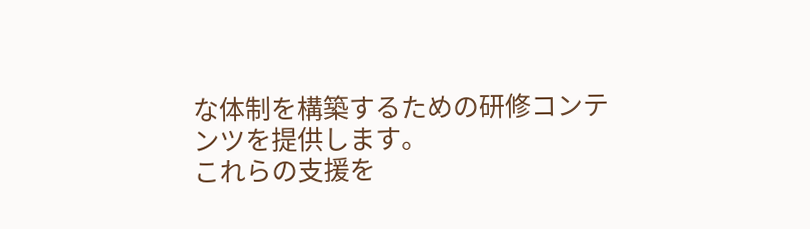な体制を構築するための研修コンテンツを提供します。
これらの支援を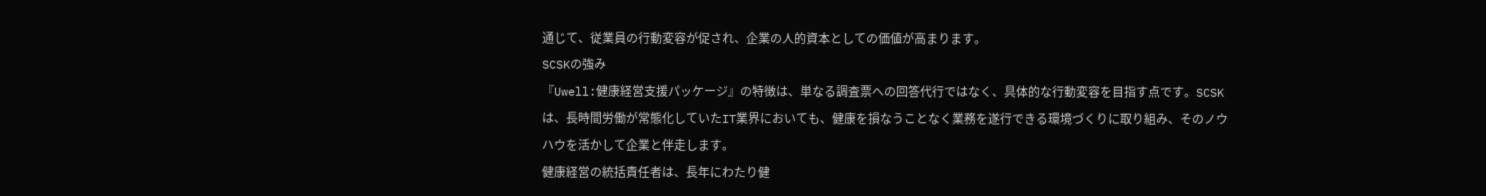通じて、従業員の行動変容が促され、企業の人的資本としての価値が高まります。
SCSKの強み
『Uwell:健康経営支援パッケージ』の特徴は、単なる調査票への回答代行ではなく、具体的な行動変容を目指す点です。SCSKは、長時間労働が常態化していたIT業界においても、健康を損なうことなく業務を遂行できる環境づくりに取り組み、そのノウハウを活かして企業と伴走します。
健康経営の統括責任者は、長年にわたり健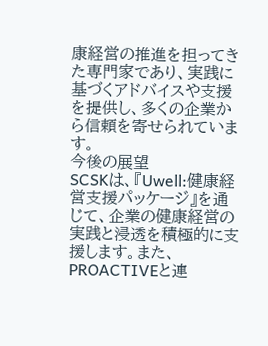康経営の推進を担ってきた専門家であり、実践に基づくアドバイスや支援を提供し、多くの企業から信頼を寄せられています。
今後の展望
SCSKは、『Uwell:健康経営支援パッケージ』を通じて、企業の健康経営の実践と浸透を積極的に支援します。また、PROACTIVEと連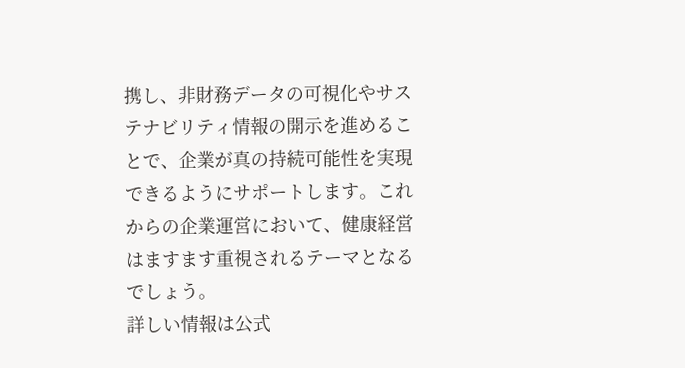携し、非財務データの可視化やサステナビリティ情報の開示を進めることで、企業が真の持続可能性を実現できるようにサポートします。これからの企業運営において、健康経営はますます重視されるテーマとなるでしょう。
詳しい情報は公式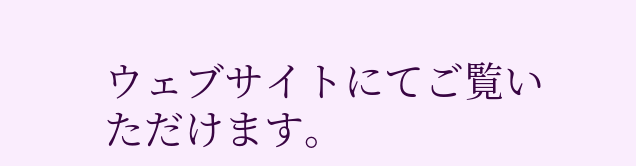ウェブサイトにてご覧いただけます。